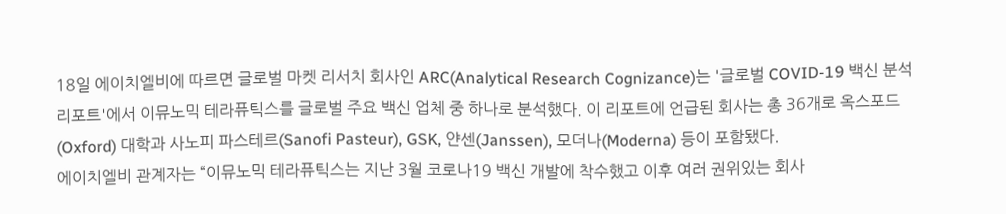18일 에이치엘비에 따르면 글로벌 마켓 리서치 회사인 ARC(Analytical Research Cognizance)는 '글로벌 COVID-19 백신 분석 리포트'에서 이뮤노믹 테라퓨틱스를 글로벌 주요 백신 업체 중 하나로 분석했다. 이 리포트에 언급된 회사는 총 36개로 옥스포드(Oxford) 대학과 사노피 파스테르(Sanofi Pasteur), GSK, 얀센(Janssen), 모더나(Moderna) 등이 포함됐다.
에이치엘비 관계자는 “이뮤노믹 테라퓨틱스는 지난 3월 코로나19 백신 개발에 착수했고 이후 여러 권위있는 회사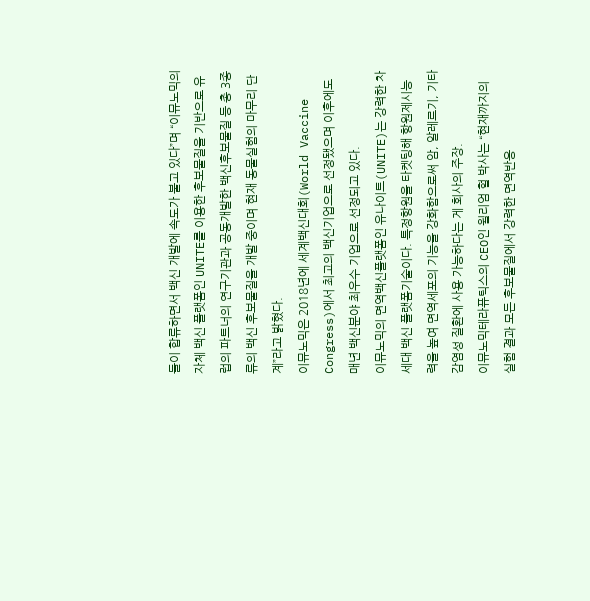들이 합류하면서 백신 개발에 속도가 붙고 있다”며 “이뮤노믹의 자체 백신 플랫폼인 UNITE를 이용한 후보물질을 기반으로 유럽의 파트너의 연구기관과 공동개발한 백신후보물질 등 총 3종류의 백신 후보물질을 개발 중이며 현재 동물실험의 마무리 단계”라고 밝혔다.
이뮤노믹은 2018년에 세계백신대회(World Vaccine Congress)에서 최고의 백신기업으로 선정됐으며 이후에도 매년 백신분야 최우수 기업으로 선정되고 있다.
이뮤노믹의 면역백신플랫폼인 유나이트(UNITE)는 강력한 차세대 백신 플랫폼기술이다. 특정항원을 타켓팅해 항원제시능력을 높여 면역세포의 기능을 강화함으로써 암, 알레르기, 기타 감염성 질환에 사용 가능하다는 게 회사의 주장.
이뮤노믹테라퓨틱스의 CEO인 윌리엄 헐 박사는 “현재까지의 실험 결과 모든 후보물질에서 강력한 면역반응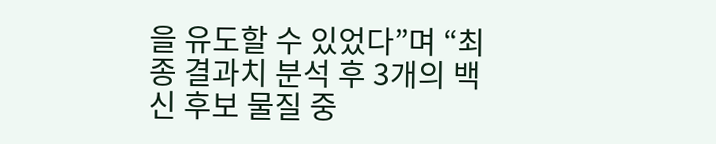을 유도할 수 있었다”며 “최종 결과치 분석 후 3개의 백신 후보 물질 중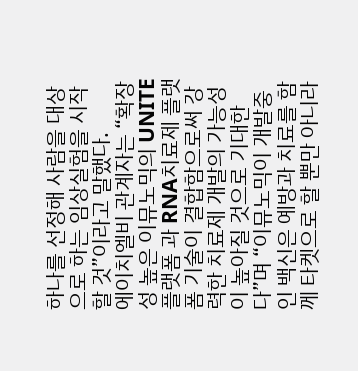하나를 선정해 사람을 대상으로 하는 임상실험을 시작할 것”이라고 말했다.
에이치엘비 관계자는 “확장성 높은 이뮤노믹의 UNITE 플랫폼 과 RNA치료제 플랫폼 기술이 결합함으로써 강력한 치료제 개발의 가능성이 높아질 것으로 기대한다”며 “이뮤노믹이 개발중인 백신은 예방과 치료를 함께 타켓으로 할 뿐만 아니라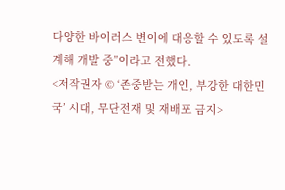다양한 바이러스 변이에 대응할 수 있도록 설계해 개발 중”이라고 전했다.
<저작권자 © ‘존중받는 개인, 부강한 대한민국’ 시대, 무단전재 및 재배포 금지>